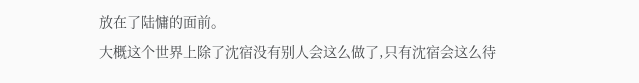放在了陆慵的面前。
大概这个世界上除了沈宿没有别人会这么做了,只有沈宿会这么待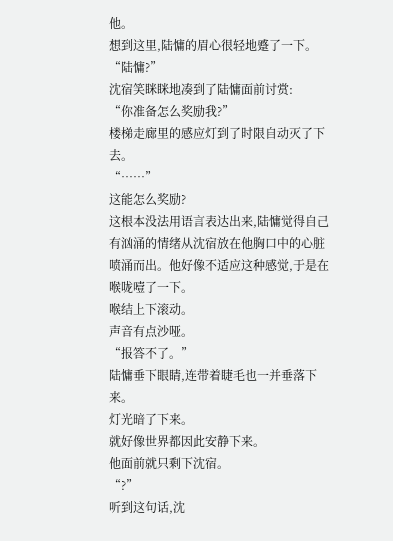他。
想到这里,陆慵的眉心很轻地蹙了一下。
“陆慵?”
沈宿笑眯眯地凑到了陆慵面前讨赏:
“你准备怎么奖励我?”
楼梯走廊里的感应灯到了时限自动灭了下去。
“……”
这能怎么奖励?
这根本没法用语言表达出来,陆慵觉得自己有汹涌的情绪从沈宿放在他胸口中的心脏喷涌而出。他好像不适应这种感觉,于是在喉咙噎了一下。
喉结上下滚动。
声音有点沙哑。
“报答不了。”
陆慵垂下眼睛,连带着睫毛也一并垂落下来。
灯光暗了下来。
就好像世界都因此安静下来。
他面前就只剩下沈宿。
“?”
听到这句话,沈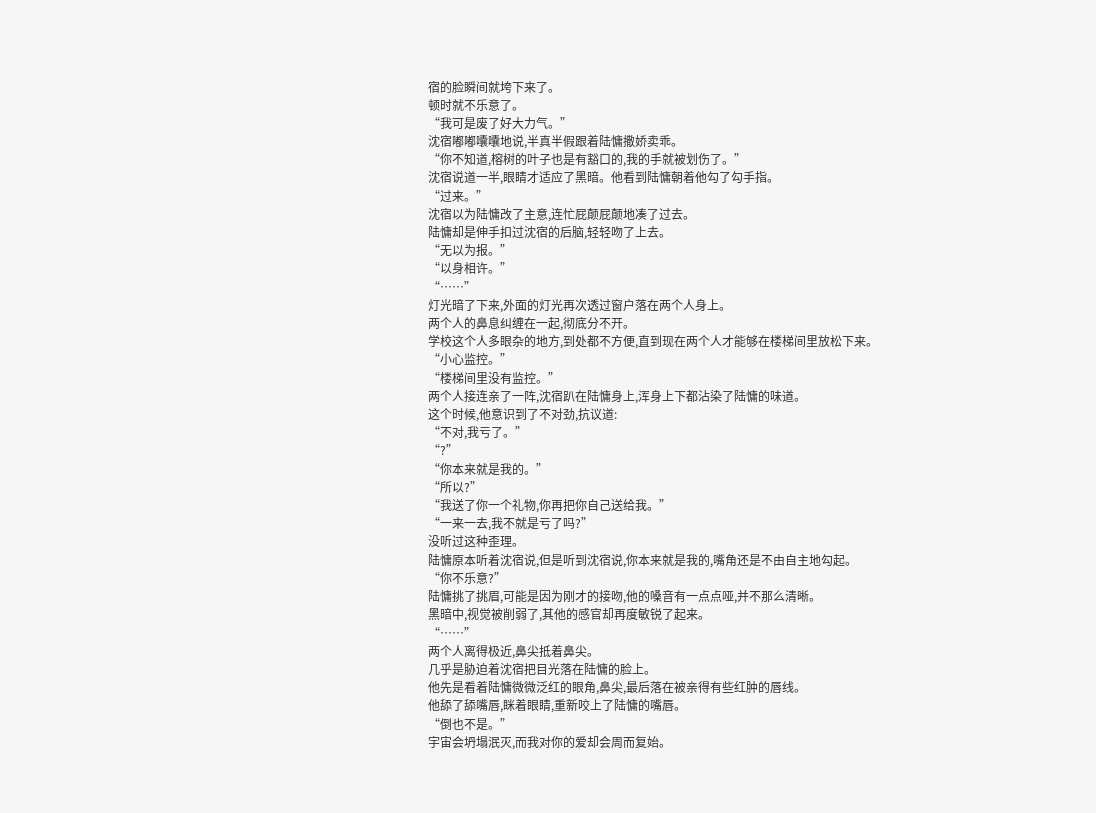宿的脸瞬间就垮下来了。
顿时就不乐意了。
“我可是废了好大力气。”
沈宿嘟嘟囔囔地说,半真半假跟着陆慵撒娇卖乖。
“你不知道,榕树的叶子也是有豁口的,我的手就被划伤了。”
沈宿说道一半,眼睛才适应了黑暗。他看到陆慵朝着他勾了勾手指。
“过来。”
沈宿以为陆慵改了主意,连忙屁颠屁颠地凑了过去。
陆慵却是伸手扣过沈宿的后脑,轻轻吻了上去。
“无以为报。”
“以身相许。”
“……”
灯光暗了下来,外面的灯光再次透过窗户落在两个人身上。
两个人的鼻息纠缠在一起,彻底分不开。
学校这个人多眼杂的地方,到处都不方便,直到现在两个人才能够在楼梯间里放松下来。
“小心监控。”
“楼梯间里没有监控。”
两个人接连亲了一阵,沈宿趴在陆慵身上,浑身上下都沾染了陆慵的味道。
这个时候,他意识到了不对劲,抗议道:
“不对,我亏了。”
“?”
“你本来就是我的。”
“所以?”
“我送了你一个礼物,你再把你自己送给我。”
“一来一去,我不就是亏了吗?”
没听过这种歪理。
陆慵原本听着沈宿说,但是听到沈宿说,你本来就是我的,嘴角还是不由自主地勾起。
“你不乐意?”
陆慵挑了挑眉,可能是因为刚才的接吻,他的嗓音有一点点哑,并不那么清晰。
黑暗中,视觉被削弱了,其他的感官却再度敏锐了起来。
“……”
两个人离得极近,鼻尖抵着鼻尖。
几乎是胁迫着沈宿把目光落在陆慵的脸上。
他先是看着陆慵微微泛红的眼角,鼻尖,最后落在被亲得有些红肿的唇线。
他舔了舔嘴唇,眯着眼睛,重新咬上了陆慵的嘴唇。
“倒也不是。”
宇宙会坍塌泯灭,而我对你的爱却会周而复始。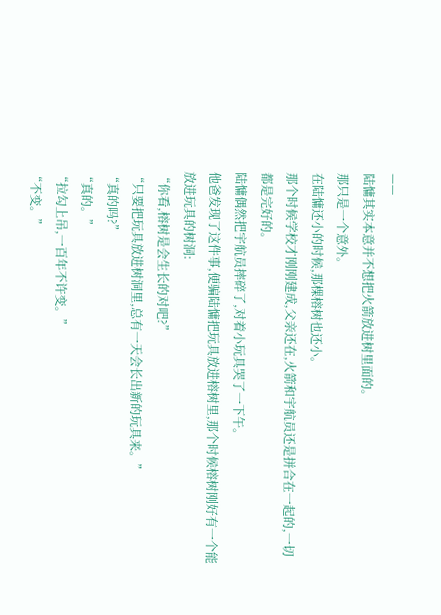——
陆慵其实本意并不想把火箭放进树里面的。
那只是一个意外。
在陆慵还小的时候,那棵榕树也还小。
那个时候学校才刚刚建成,父亲还在,火箭和宇航员还是拼合在一起的,一切都是完好的。
陆慵偶然把宇航员摔碎了,对着小玩具哭了一下午。
他爸发现了这件事,便骗陆慵把玩具放进榕树里,那个时候榕树刚好有一个能放进玩具的树洞:
“你看,榕树是会生长的对吧?”
“只要把玩具放进树洞里,总有一天会长出新的玩具来。”
“真的吗?”
“真的。”
“拉勾上吊,一百年不许变。”
“不变。”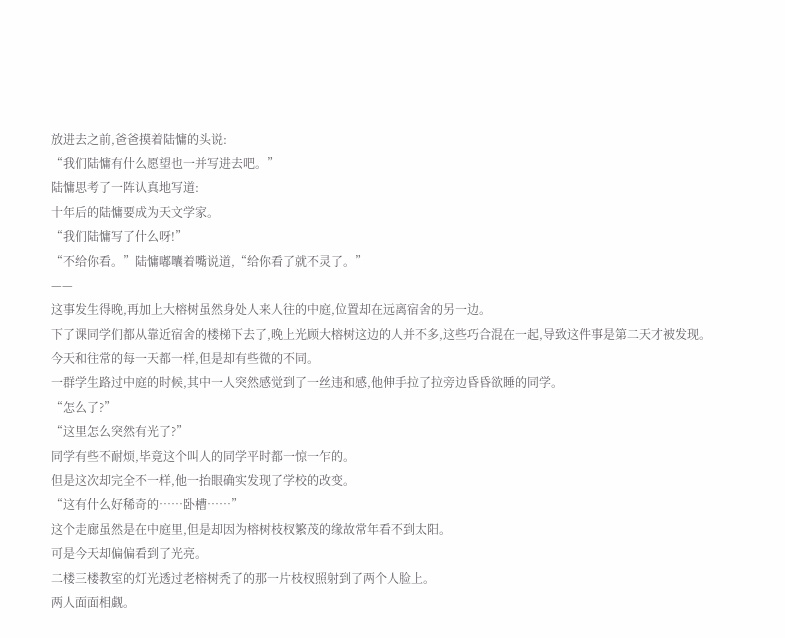放进去之前,爸爸摸着陆慵的头说:
“我们陆慵有什么愿望也一并写进去吧。”
陆慵思考了一阵认真地写道:
十年后的陆慵要成为天文学家。
“我们陆慵写了什么呀!”
“不给你看。”陆慵嘟囔着嘴说道,“给你看了就不灵了。”
——
这事发生得晚,再加上大榕树虽然身处人来人往的中庭,位置却在远离宿舍的另一边。
下了课同学们都从靠近宿舍的楼梯下去了,晚上光顾大榕树这边的人并不多,这些巧合混在一起,导致这件事是第二天才被发现。
今天和往常的每一天都一样,但是却有些微的不同。
一群学生路过中庭的时候,其中一人突然感觉到了一丝违和感,他伸手拉了拉旁边昏昏欲睡的同学。
“怎么了?”
“这里怎么突然有光了?”
同学有些不耐烦,毕竟这个叫人的同学平时都一惊一乍的。
但是这次却完全不一样,他一抬眼确实发现了学校的改变。
“这有什么好稀奇的……卧槽……”
这个走廊虽然是在中庭里,但是却因为榕树枝杈繁茂的缘故常年看不到太阳。
可是今天却偏偏看到了光亮。
二楼三楼教室的灯光透过老榕树秃了的那一片枝杈照射到了两个人脸上。
两人面面相觑。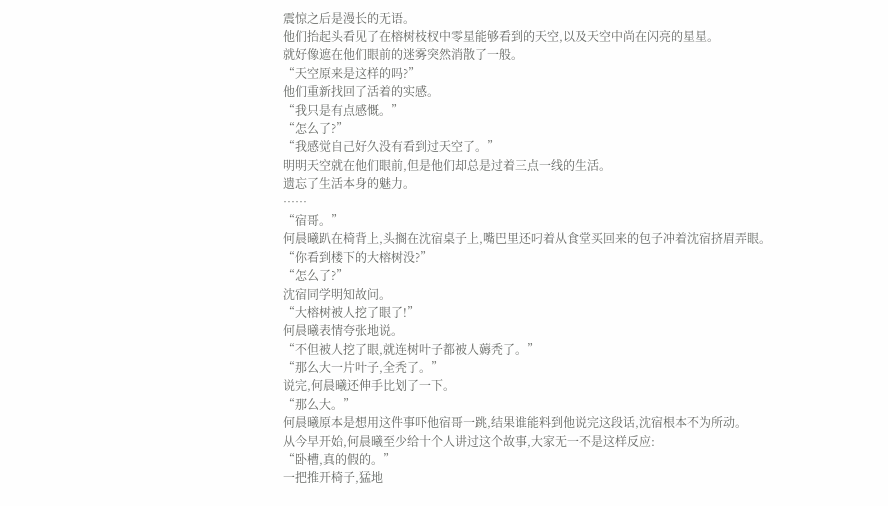震惊之后是漫长的无语。
他们抬起头看见了在榕树枝杈中零星能够看到的天空,以及天空中尚在闪亮的星星。
就好像遮在他们眼前的迷雾突然消散了一般。
“天空原来是这样的吗?”
他们重新找回了活着的实感。
“我只是有点感慨。”
“怎么了?”
“我感觉自己好久没有看到过天空了。”
明明天空就在他们眼前,但是他们却总是过着三点一线的生活。
遗忘了生活本身的魅力。
……
“宿哥。”
何晨曦趴在椅背上,头搁在沈宿桌子上,嘴巴里还叼着从食堂买回来的包子冲着沈宿挤眉弄眼。
“你看到楼下的大榕树没?”
“怎么了?”
沈宿同学明知故问。
“大榕树被人挖了眼了!”
何晨曦表情夸张地说。
“不但被人挖了眼,就连树叶子都被人薅秃了。”
“那么大一片叶子,全秃了。”
说完,何晨曦还伸手比划了一下。
“那么大。”
何晨曦原本是想用这件事吓他宿哥一跳,结果谁能料到他说完这段话,沈宿根本不为所动。
从今早开始,何晨曦至少给十个人讲过这个故事,大家无一不是这样反应:
“卧槽,真的假的。”
一把推开椅子,猛地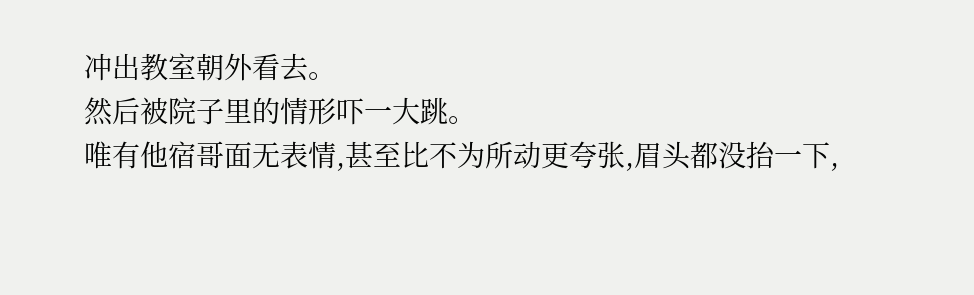冲出教室朝外看去。
然后被院子里的情形吓一大跳。
唯有他宿哥面无表情,甚至比不为所动更夸张,眉头都没抬一下,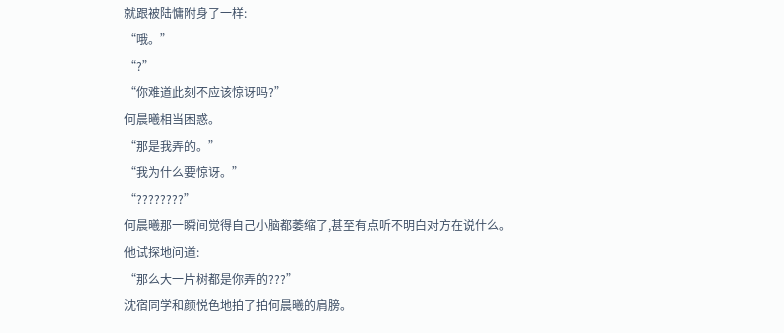就跟被陆慵附身了一样:
“哦。”
“?”
“你难道此刻不应该惊讶吗?”
何晨曦相当困惑。
“那是我弄的。”
“我为什么要惊讶。”
“????????”
何晨曦那一瞬间觉得自己小脑都萎缩了,甚至有点听不明白对方在说什么。
他试探地问道:
“那么大一片树都是你弄的???”
沈宿同学和颜悦色地拍了拍何晨曦的肩膀。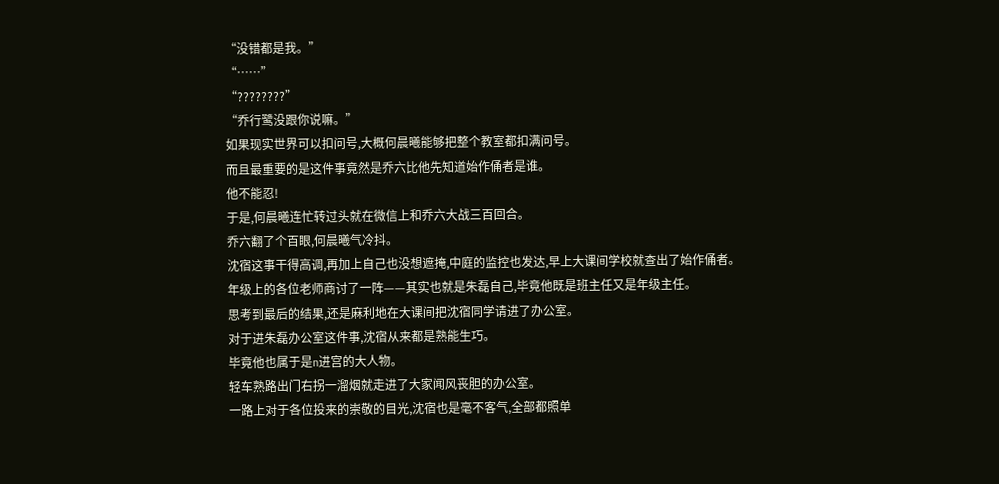“没错都是我。”
“……”
“????????”
“乔行鹭没跟你说嘛。”
如果现实世界可以扣问号,大概何晨曦能够把整个教室都扣满问号。
而且最重要的是这件事竟然是乔六比他先知道始作俑者是谁。
他不能忍!
于是,何晨曦连忙转过头就在微信上和乔六大战三百回合。
乔六翻了个百眼,何晨曦气冷抖。
沈宿这事干得高调,再加上自己也没想遮掩,中庭的监控也发达,早上大课间学校就查出了始作俑者。
年级上的各位老师商讨了一阵——其实也就是朱磊自己,毕竟他既是班主任又是年级主任。
思考到最后的结果,还是麻利地在大课间把沈宿同学请进了办公室。
对于进朱磊办公室这件事,沈宿从来都是熟能生巧。
毕竟他也属于是n进宫的大人物。
轻车熟路出门右拐一溜烟就走进了大家闻风丧胆的办公室。
一路上对于各位投来的崇敬的目光,沈宿也是毫不客气,全部都照单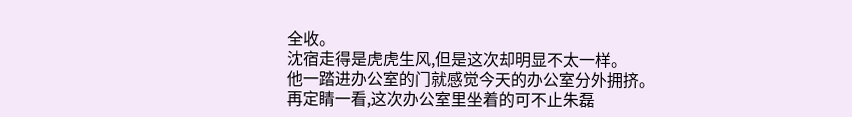全收。
沈宿走得是虎虎生风,但是这次却明显不太一样。
他一踏进办公室的门就感觉今天的办公室分外拥挤。
再定睛一看,这次办公室里坐着的可不止朱磊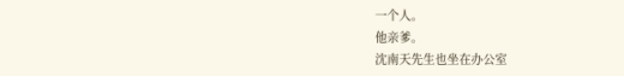一个人。
他亲爹。
沈南天先生也坐在办公室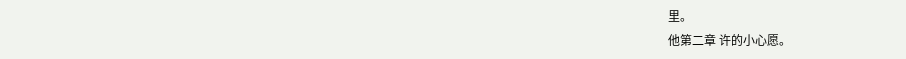里。
他第二章 许的小心愿。